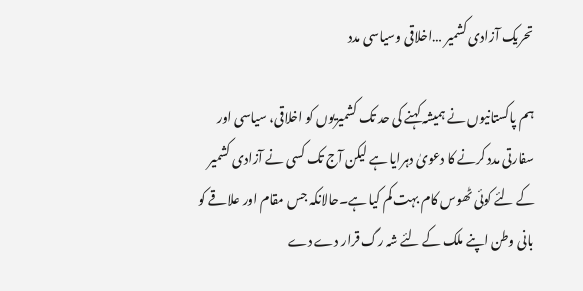تحریک آزادی کشمیر …اخلاقی وسیاسی مدد

ہم پاکستانیوں نے ہمیشہ کہنے کی حد تک کشمیریوں کو اخلاقی، سیاسی اور سفارتی مدد کرنے کا دعویٰ دہرایا ہے لیکن آج تک کسی نے آزادی کشمیر کے لئے کوئی ٹھوس کام بہت کم کیا ہے۔حالانکہ جس مقام اور علاقے کو بانی وطن اپنے ملک کے لئے شہ رگ قرار دے دے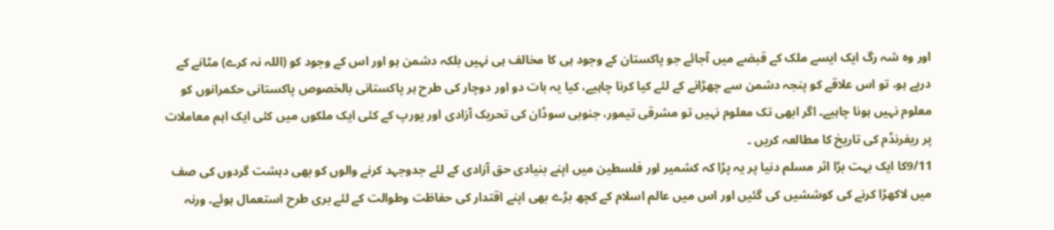اور وہ شہ رگ ایک ایسے ملک کے قبضے میں آجائے جو پاکستان کے وجود ہی کا مخالف ہی نہیں بلکہ دشمن ہو اور اس کے وجود کو (اللہ نہ کرے) مٹانے کے درپے ہو، تو اس علاقے کو پنجہ دشمن سے چھڑانے کے لئے کیا کرنا چاہیے، کیا یہ بات دو اور دوچار کی طرح ہر پاکستانی بالخصوص پاکستانی حکمرانوں کو معلوم نہیں ہونا چاہیے۔ اگر ابھی تک معلوم نہیں تو مشرقی تیمور، جنوبی سوڈان کی تحریک آزادی اور یورپ کے کئی ایک ملکوں میں کئی ایک اہم معاملات پر ریفرنڈم کی تاریخ کا مطالعہ کریں ۔
9/11کا ایک بہت بڑا اثر مسلم دنیا پر یہ پڑا کہ کشمیر اور فلسطین میں اپنے بنیادی حق آزادی کے لئے جدوجہد کرنے والوں کو بھی دہشت گردوں کی صف میں لاکھڑا کرنے کی کوششیں کی گئیں اور اس میں عالم اسلام کے کچھ بڑے بھی اپنے اقتدار کی حفاظت وطوالت کے لئے بری طرح استعمال ہوئے۔ ورنہ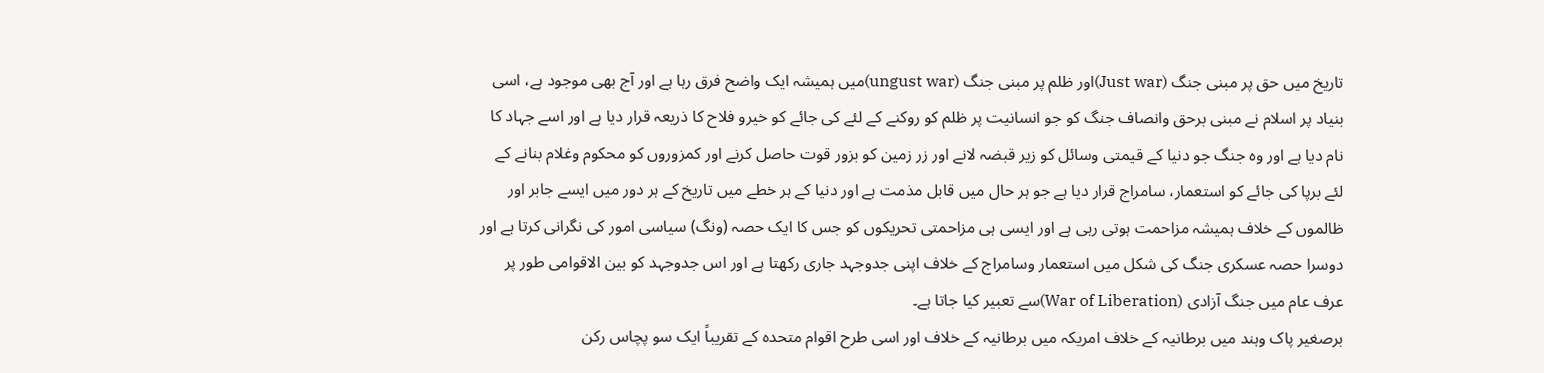تاریخ میں حق پر مبنی جنگ (Just war)اور ظلم پر مبنی جنگ (ungust war)میں ہمیشہ ایک واضح فرق رہا ہے اور آج بھی موجود ہے، اسی بنیاد پر اسلام نے مبنی برحق وانصاف جنگ کو جو انسانیت پر ظلم کو روکنے کے لئے کی جائے کو خیرو فلاح کا ذریعہ قرار دیا ہے اور اسے جہاد کا نام دیا ہے اور وہ جنگ جو دنیا کے قیمتی وسائل کو زیر قبضہ لانے اور زر زمین کو بزور قوت حاصل کرنے اور کمزوروں کو محکوم وغلام بنانے کے لئے برپا کی جائے کو استعمار، سامراج قرار دیا ہے جو ہر حال میں قابل مذمت ہے اور دنیا کے ہر خطے میں تاریخ کے ہر دور میں ایسے جابر اور ظالموں کے خلاف ہمیشہ مزاحمت ہوتی رہی ہے اور ایسی ہی مزاحمتی تحریکوں کو جس کا ایک حصہ (ونگ) سیاسی امور کی نگرانی کرتا ہے اور دوسرا حصہ عسکری جنگ کی شکل میں استعمار وسامراج کے خلاف اپنی جدوجہد جاری رکھتا ہے اور اس جدوجہد کو بین الاقوامی طور پر عرف عام میں جنگ آزادی (War of Liberation)سے تعبیر کیا جاتا ہے۔
برصغیر پاک وہند میں برطانیہ کے خلاف امریکہ میں برطانیہ کے خلاف اور اسی طرح اقوام متحدہ کے تقریباً ایک سو پچاس رکن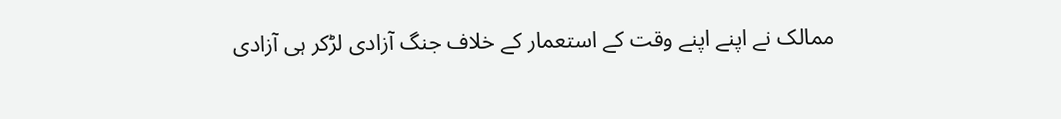ممالک نے اپنے اپنے وقت کے استعمار کے خلاف جنگ آزادی لڑکر ہی آزادی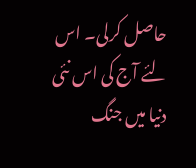حاصل کرلی۔ اس لئے آج کی اس نئی دنیا میں جنگ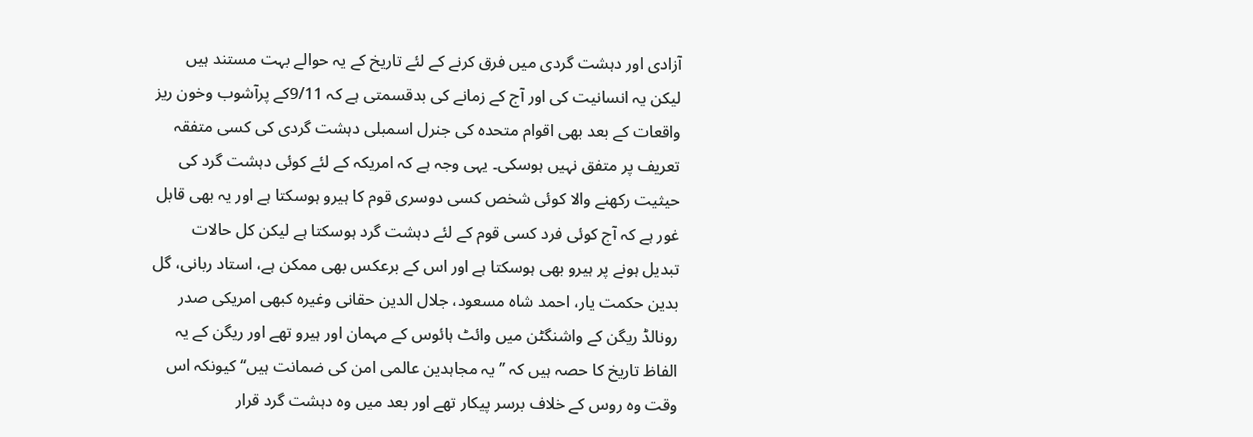آزادی اور دہشت گردی میں فرق کرنے کے لئے تاریخ کے یہ حوالے بہت مستند ہیں لیکن یہ انسانیت کی اور آج کے زمانے کی بدقسمتی ہے کہ 9/11کے پرآشوب وخون ریز واقعات کے بعد بھی اقوام متحدہ کی جنرل اسمبلی دہشت گردی کی کسی متفقہ تعریف پر متفق نہیں ہوسکی۔ یہی وجہ ہے کہ امریکہ کے لئے کوئی دہشت گرد کی حیثیت رکھنے والا کوئی شخص کسی دوسری قوم کا ہیرو ہوسکتا ہے اور یہ بھی قابل غور ہے کہ آج کوئی فرد کسی قوم کے لئے دہشت گرد ہوسکتا ہے لیکن کل حالات تبدیل ہونے پر ہیرو بھی ہوسکتا ہے اور اس کے برعکس بھی ممکن ہے، استاد ربانی، گل بدین حکمت یار، احمد شاہ مسعود، جلال الدین حقانی وغیرہ کبھی امریکی صدر رونالڈ ریگن کے واشنگٹن میں وائٹ ہائوس کے مہمان اور ہیرو تھے اور ریگن کے یہ الفاظ تاریخ کا حصہ ہیں کہ ’’یہ مجاہدین عالمی امن کی ضمانت ہیں‘‘ کیونکہ اس وقت وہ روس کے خلاف برسر پیکار تھے اور بعد میں وہ دہشت گرد قرار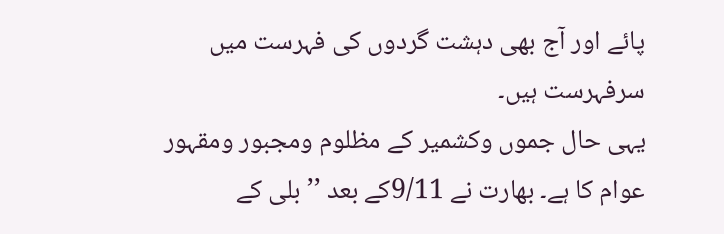پائے اور آج بھی دہشت گردوں کی فہرست میں سرفہرست ہیں۔
یہی حال جموں وکشمیر کے مظلوم ومجبور ومقہور عوام کا ہے۔ بھارت نے 9/11کے بعد ’’بلی کے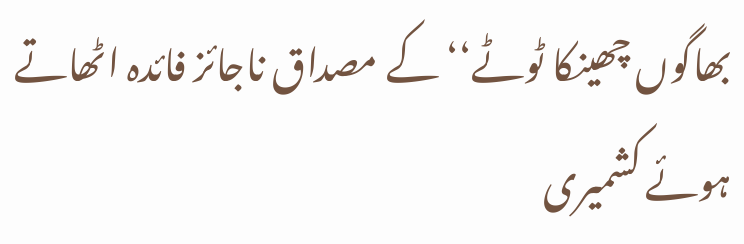بھاگوں چھینکا ٹوٹے‘‘ کے مصداق ناجائز فائدہ اٹھاتے ہوئے کشمیری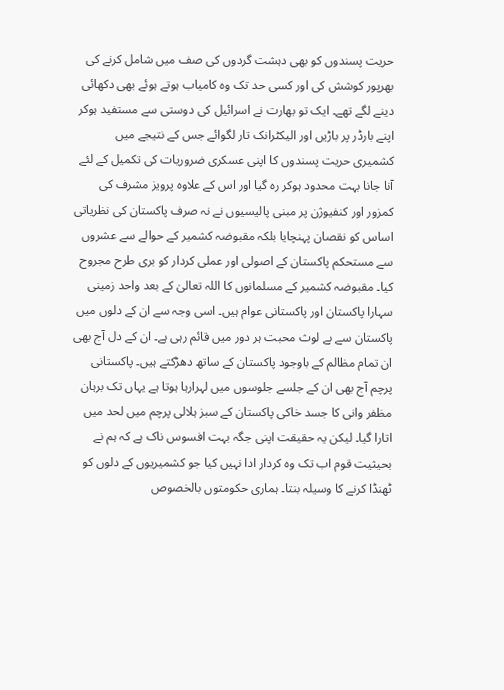حریت پسندوں کو بھی دہشت گردوں کی صف میں شامل کرنے کی بھرپور کوشش کی اور کسی حد تک وہ کامیاب ہوتے ہوئے بھی دکھائی دینے لگے تھے۔ ایک تو بھارت نے اسرائیل کی دوستی سے مستفید ہوکر اپنے بارڈر پر باڑیں اور الیکٹرانک تار لگوائے جس کے نتیجے میں کشمیری حریت پسندوں کا اپنی عسکری ضروریات کی تکمیل کے لئے آنا جانا بہت محدود ہوکر رہ گیا اور اس کے علاوہ پرویز مشرف کی کمزور اور کنفیوژن پر مبنی پالیسیوں نے نہ صرف پاکستان کی نظریاتی اساس کو نقصان پہنچایا بلکہ مقبوضہ کشمیر کے حوالے سے عشروں سے مستحکم پاکستان کے اصولی اور عملی کردار کو بری طرح مجروح کیا۔ مقبوضہ کشمیر کے مسلمانوں کا اللہ تعالیٰ کے بعد واحد زمینی سہارا پاکستان اور پاکستانی عوام ہیں۔ اسی وجہ سے ان کے دلوں میں پاکستان سے بے لوث محبت ہر دور میں قائم رہی ہے۔ ان کے دل آج بھی ان تمام مظالم کے باوجود پاکستان کے ساتھ دھڑکتے ہیں۔ پاکستانی پرچم آج بھی ان کے جلسے جلوسوں میں لہرارہا ہوتا ہے یہاں تک برہان مظفر وانی کا جسد خاکی پاکستان کے سبز ہلالی پرچم میں لحد میں اتارا گیا۔ لیکن یہ حقیقت اپنی جگہ بہت افسوس ناک ہے کہ ہم نے بحیثیت قوم اب تک وہ کردار ادا نہیں کیا جو کشمیریوں کے دلوں کو ٹھنڈا کرنے کا وسیلہ بنتا۔ ہماری حکومتوں بالخصوص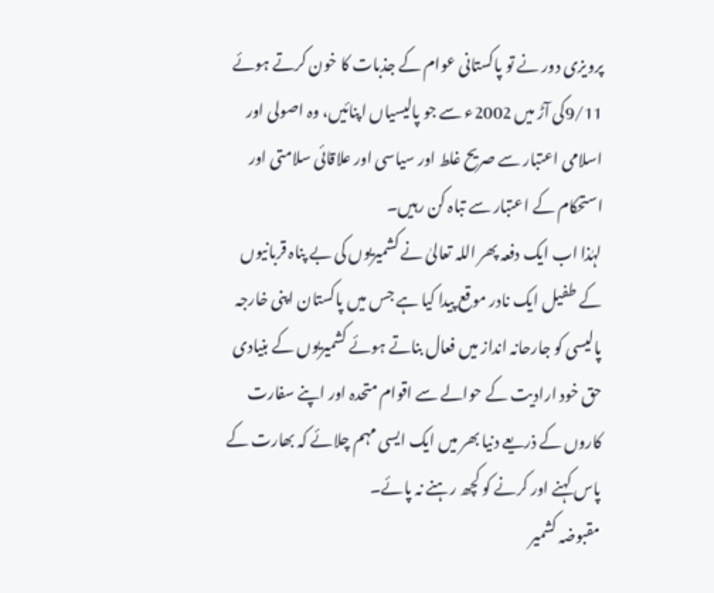پرویزی دور نے تو پاکستانی عوام کے جذبات کا خون کرتے ہوئے 9/11کی آڑ میں 2002ء سے جو پالیسیاں اپنائیں، وہ اصولی اور اسلامی اعتبار سے صریح غلط اور سیاسی اور علاقائی سلامتی اور استحکام کے اعتبار سے تباہ کن رہیں۔
لہٰذا اب ایک دفعہ پھر اللہ تعالیٰ نے کشمیریوں کی بے پناہ قربانیوں کے طفیل ایک نادر موقع پیدا کیا ہے جس میں پاکستان اپنی خارجہ پالیسی کو جارحانہ انداز میں فعال بناتے ہوئے کشمیریوں کے بنیادی حق خود ارادیت کے حوالے سے اقوام متحدہ اور اپنے سفارت کاروں کے ذریعے دنیا بھر میں ایک ایسی مہم چلائے کہ بھارت کے پاس کہنے اور کرنے کو کچھ رہنے نہ پائے۔
مقبوضہ کشمیر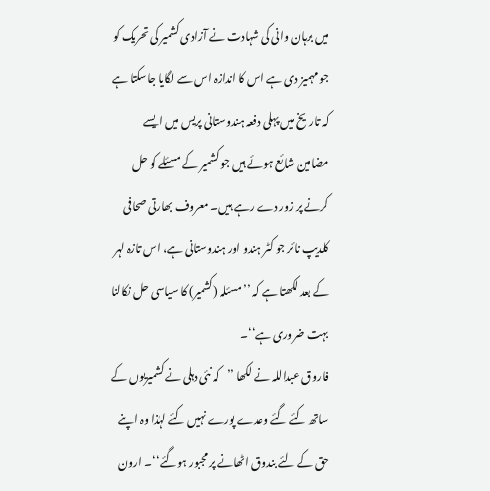میں برہان وانی کی شہادت نے آزادی کشمیر کی تحریک کو جو مہمیز دی ہے اس کا اندازہ اس سے لگایا جاسکتا ہے کہ تاریخ میں پہلی دفعہ ہندوستانی پریس میں ایسے مضامین شائع ہوئے ہیں جو کشمیر کے مسئلے کو حل کرنے پر زور دے رہے ہیں۔ معروف بھارتی صحافی کلدیپ نائر جو کٹر ہندو اور ہندوستانی ہے، اس تازہ لہر کے بعد لکھتا ہے کہ ’’مسئلہ (کشمیر) کا سیاسی حل نکالنا بہت ضروری ہے‘‘۔
فاروق عبداللہ نے لکھا ’’کہ نئی دہلی نے کشمیریوں کے ساتھ کئے گئے وعدے پورے نہیں کئے لہٰذا وہ اپنے حق کے لئے بندوق اٹھانے پر مجبور ہوگئے‘‘۔ ارون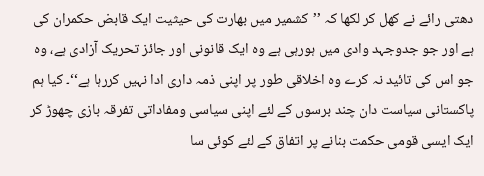دھتی رائے نے کھل کر لکھا کہ ’’کشمیر میں بھارت کی حیثیت ایک قابض حکمران کی ہے اور جو جدوجہد وادی میں ہورہی ہے وہ ایک قانونی اور جائز تحریک آزادی ہے، وہ جو اس کی تائید نہ کرے وہ اخلاقی طور پر اپنی ذمہ داری ادا نہیں کررہا ہے‘‘۔ کیا ہم پاکستانی سیاست دان چند برسوں کے لئے اپنی سیاسی ومفاداتی تفرقہ بازی چھوڑ کر ایک ایسی قومی حکمت بنانے پر اتفاق کے لئے کوئی سا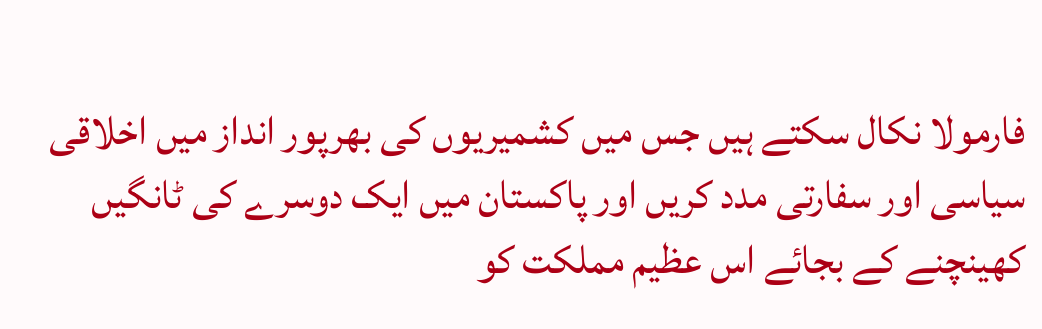فارمولا نکال سکتے ہیں جس میں کشمیریوں کی بھرپور انداز میں اخلاقی سیاسی اور سفارتی مدد کریں اور پاکستان میں ایک دوسرے کی ٹانگیں کھینچنے کے بجائے اس عظیم مملکت کو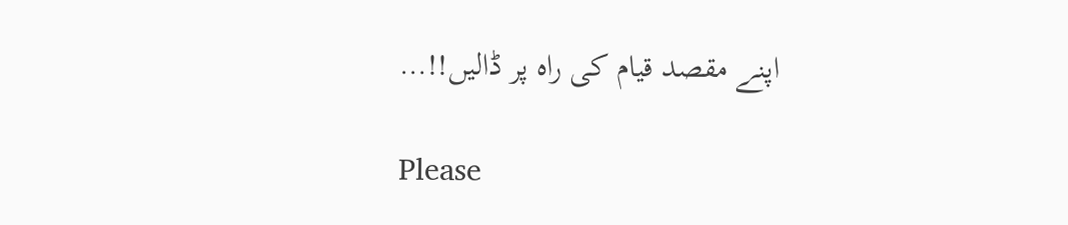اپنے مقصد قیام کی راہ پر ڈالیں!!…

Please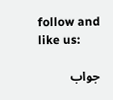follow and like us:

جواب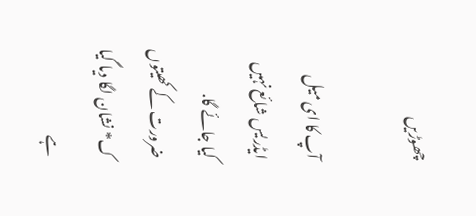چھوڑیں

آپ کا ای میل ایڈریس شائع نہیں کیا جائے گا. ضرورت کے کھیتوں ک* نشان لگا دیا گیا ہے